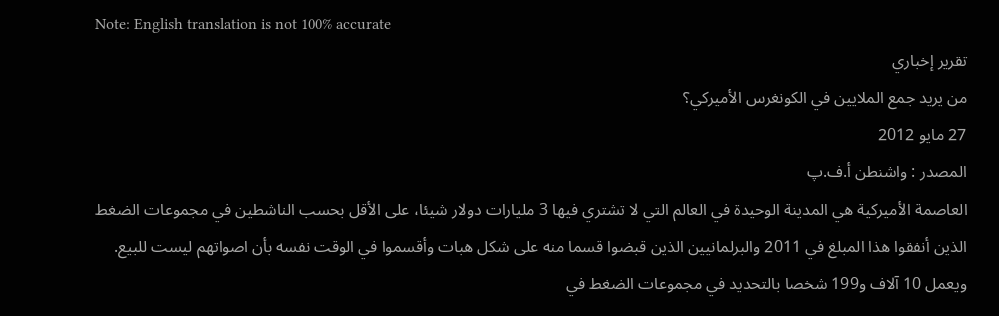Note: English translation is not 100% accurate
تقرير إخباري
من يريد جمع الملايين في الكونغرس الأميركي؟
27 مايو 2012
المصدر : واشنطن أ.ف.پ
العاصمة الأميركية هي المدينة الوحيدة في العالم التي لا تشتري فيها 3 مليارات دولار شيئا، على الأقل بحسب الناشطين في مجموعات الضغط الذين أنفقوا هذا المبلغ في 2011 والبرلمانيين الذين قبضوا قسما منه على شكل هبات وأقسموا في الوقت نفسه بأن اصواتهم ليست للبيع.
ويعمل 10 آلاف و199 شخصا بالتحديد في مجموعات الضغط في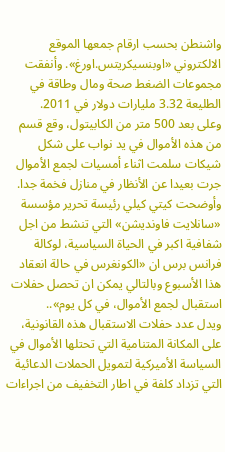واشنطن بحسب ارقام جمعها الموقع الالكتروني «اوبنسيكريتس.اورغ». وأنفقت مجموعات الضغط صحة ومال وطاقة في الطليعة 3.32 مليارات دولار في 2011.
وعلى بعد 500 متر من الكابيتول، وقع قسم من هذه الأموال في يد نواب على شكل شيكات سلمت اثناء أمسيات لجمع الأموال جرت بعيدا عن الأنظار في منازل فخمة جدا.
وأوضحت كيتي كيلي رئيسة تحرير مؤسسة «سانلايت فاونديشن» التي تنشط من اجل شفافية اكبر في الحياة السياسية، لوكالة فرانس برس ان «الكونغرس في حالة انعقاد هذا الأسبوع وبالتالي يمكن ان تحصل حفلات استقبال لجمع الأموال، في كل يوم»..
ويدل عدد حفلات الاستقبال هذه القانونية، على المكانة المتنامية التي تحتلها الأموال في السياسة الأميركية لتمويل الحملات الدعائية التي تزداد كلفة في اطار التخفيف من اجراءات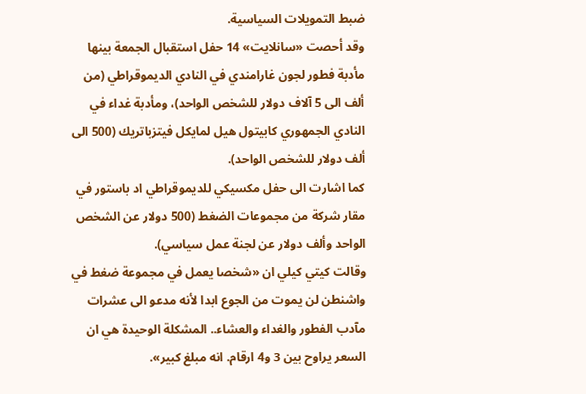ضبط التمويلات السياسية.
وقد أحصت «سانلايت» 14 حفل استقبال الجمعة بينها مأدبة فطور لجون غارامندي في النادي الديموقراطي (من ألف الى 5 آلاف دولار للشخص الواحد)، ومأدبة غداء في النادي الجمهوري كابيتول هيل لمايكل فيتزباتريك (500 الى ألف دولار للشخص الواحد).
كما اشارت الى حفل مكسيكي للديموقراطي اد باستور في مقار شركة من مجموعات الضغط (500 دولار عن الشخص الواحد وألف دولار عن لجنة عمل سياسي).
وقالت كيتي كيلي ان «شخصا يعمل في مجموعة ضغط في واشنطن لن يموت من الجوع ابدا لأنه مدعو الى عشرات مآدب الفطور والغداء والعشاء.. المشكلة الوحيدة هي ان السعر يراوح بين 3 و4 ارقام. انه مبلغ كبير».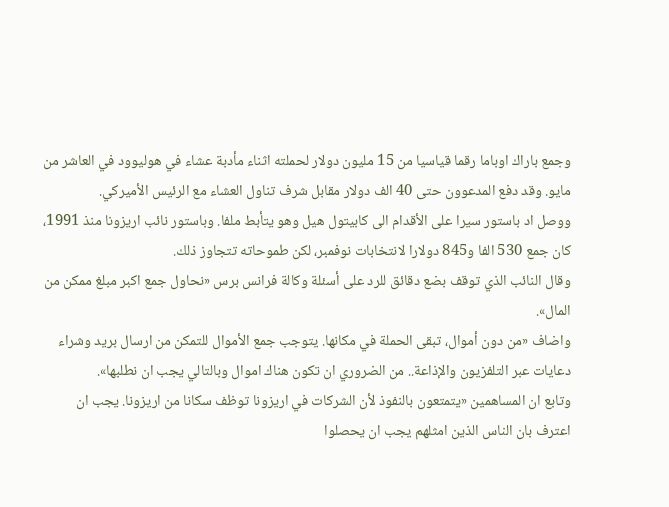وجمع باراك اوباما رقما قياسيا من 15 مليون دولار لحملته اثناء مأدبة عشاء في هوليوود في العاشر من مايو. وقد دفع المدعوون حتى 40 الف دولار مقابل شرف تناول العشاء مع الرئيس الأميركي.
ووصل اد باستور سيرا على الأقدام الى كابيتول هيل وهو يتأبط ملفا. وباستور نائب اريزونا منذ 1991، كان جمع 530 الفا و845 دولارا لانتخابات نوفمبر، لكن طموحاته تتجاوز ذلك.
وقال النائب الذي توقف بضع دقائق للرد على أسئلة وكالة فرانس برس «نحاول جمع اكبر مبلغ ممكن من المال».
واضاف «من دون أموال، تبقى الحملة في مكانها. يتوجب جمع الأموال للتمكن من ارسال بريد وشراء دعايات عبر التلفزيون والإذاعة.. من الضروري ان تكون هناك اموال وبالتالي يجب ان نطلبها».
وتابع ان المساهمين «يتمتعون بالنفوذ لأن الشركات في اريزونا توظف سكانا من اريزونا. يجب ان اعترف بان الناس الذين امثلهم يجب ان يحصلوا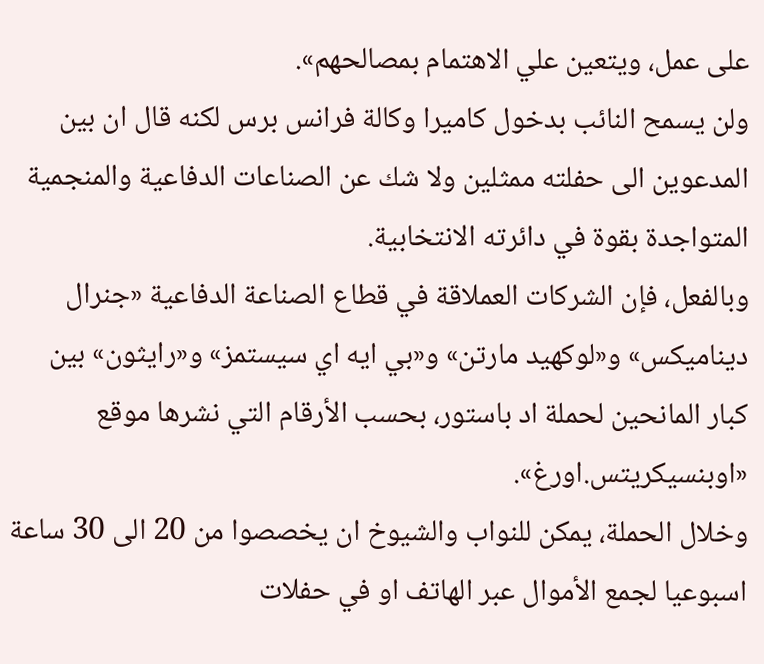على عمل، ويتعين علي الاهتمام بمصالحهم».
ولن يسمح النائب بدخول كاميرا وكالة فرانس برس لكنه قال ان بين المدعوين الى حفلته ممثلين ولا شك عن الصناعات الدفاعية والمنجمية المتواجدة بقوة في دائرته الانتخابية.
وبالفعل، فإن الشركات العملاقة في قطاع الصناعة الدفاعية «جنرال ديناميكس» و«لوكهيد مارتن» و«بي ايه اي سيستمز» و«رايثون» بين كبار المانحين لحملة اد باستور، بحسب الأرقام التي نشرها موقع «اوبنسيكريتس.اورغ».
وخلال الحملة، يمكن للنواب والشيوخ ان يخصصوا من 20 الى 30 ساعة اسبوعيا لجمع الأموال عبر الهاتف او في حفلات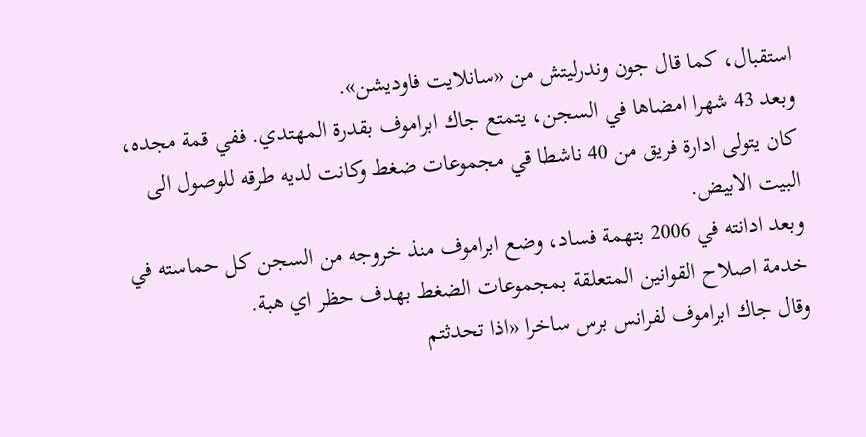استقبال، كما قال جون وندرليتش من «سانلايت فاوديشن».
وبعد 43 شهرا امضاها في السجن، يتمتع جاك ابراموف بقدرة المهتدي. ففي قمة مجده، كان يتولى ادارة فريق من 40 ناشطا قي مجموعات ضغط وكانت لديه طرقه للوصول الى البيت الابيض.
وبعد ادانته في 2006 بتهمة فساد، وضع ابراموف منذ خروجه من السجن كل حماسته في خدمة اصلاح القوانين المتعلقة بمجموعات الضغط بهدف حظر اي هبة.
وقال جاك ابراموف لفرانس برس ساخرا «اذا تحدثتم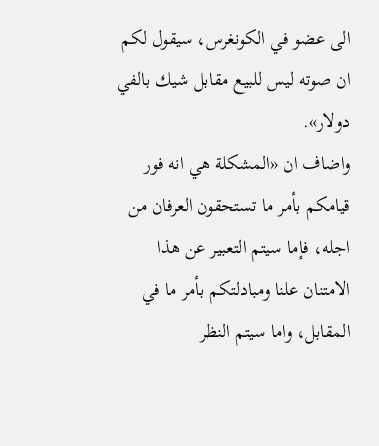الى عضو في الكونغرس، سيقول لكم ان صوته ليس للبيع مقابل شيك بالفي دولار».
واضاف ان «المشكلة هي انه فور قيامكم بأمر ما تستحقون العرفان من اجله، فإما سيتم التعبير عن هذا الامتنان علنا ومبادلتكم بأمر ما في المقابل، واما سيتم النظر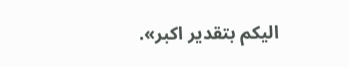اليكم بتقدير اكبر».